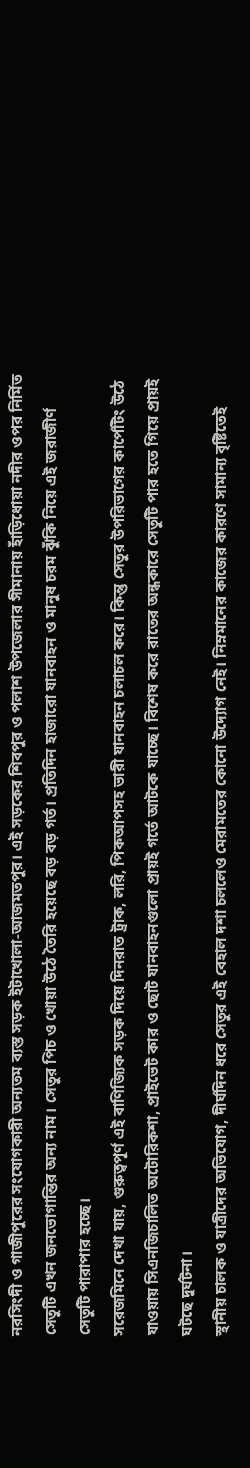নরসিংদী ও গাজীপুরের সংযোগকারী অন্যতম ব্যস্ত সড়ক ইটাখোলা-আজমতপুর। এই সড়কের শিবপুর ও পলাশ উপজেলার সীমানায় হাঁড়িধোয়া নদীর ওপর নির্মিত সেতুটি এখন জনভোগান্তির অন্য নাম। সেতুর পিচ ও খোয়া উঠে তৈরি হয়েছে বড় বড় গর্ত। প্রতিদিন হাজারো যানবাহন ও মানুষ চরম ঝুঁকি নিয়ে এই জরাজীর্ণ সেতুটি পারাপার হচ্ছে।
সরেজমিনে দেখা যায়, গুরুত্বপূর্ণ এই বাণিজ্যিক সড়ক দিয়ে দিনরাত ট্রাক, লরি, পিকআপসহ ভারী যানবাহন চলাচল করে। কিন্তু সেতুর উপরিভাগের কার্পেটিং উঠে যাওয়ায় সিএনজিচালিত অটোরিকশা, প্রাইভেট কার ও ছোট যানবাহনগুলো প্রায়ই গর্তে আটকে যাচ্ছে। বিশেষ করে রাতের অন্ধকারে সেতুটি পার হতে গিয়ে প্রায়ই ঘটছে দুর্ঘটনা।
স্থানীয় চালক ও যাত্রীদের অভিযোগ, দীর্ঘদিন ধরে সেতুর এই বেহাল দশা চললেও মেরামতের কোনো উদ্যোগ নেই। নিম্নমানের কাজের কারণে সামান্য বৃষ্টিতেই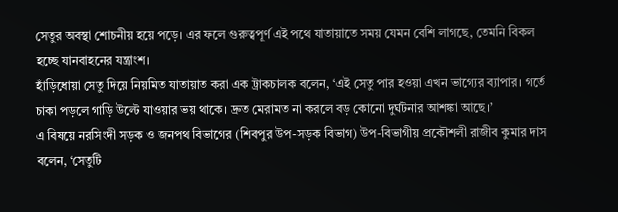সেতুর অবস্থা শোচনীয় হয়ে পড়ে। এর ফলে গুরুত্বপূর্ণ এই পথে যাতায়াতে সময় যেমন বেশি লাগছে, তেমনি বিকল হচ্ছে যানবাহনের যন্ত্রাংশ।
হাঁড়িধোয়া সেতু দিয়ে নিয়মিত যাতায়াত করা এক ট্রাকচালক বলেন, ‘এই সেতু পার হওয়া এখন ভাগ্যের ব্যাপার। গর্তে চাকা পড়লে গাড়ি উল্টে যাওয়ার ভয় থাকে। দ্রুত মেরামত না করলে বড় কোনো দুর্ঘটনার আশঙ্কা আছে।’
এ বিষয়ে নরসিংদী সড়ক ও জনপথ বিভাগের (শিবপুর উপ-সড়ক বিভাগ) উপ-বিভাগীয় প্রকৌশলী রাজীব কুমার দাস বলেন, ‘সেতুটি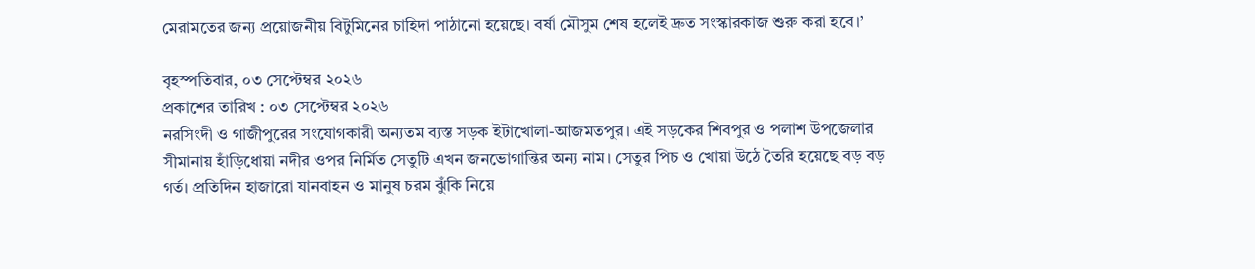মেরামতের জন্য প্রয়োজনীয় বিটুমিনের চাহিদা পাঠানো হয়েছে। বর্ষা মৌসুম শেষ হলেই দ্রুত সংস্কারকাজ শুরু করা হবে।’

বৃহস্পতিবার, ০৩ সেপ্টেম্বর ২০২৬
প্রকাশের তারিখ : ০৩ সেপ্টেম্বর ২০২৬
নরসিংদী ও গাজীপুরের সংযোগকারী অন্যতম ব্যস্ত সড়ক ইটাখোলা-আজমতপুর। এই সড়কের শিবপুর ও পলাশ উপজেলার সীমানায় হাঁড়িধোয়া নদীর ওপর নির্মিত সেতুটি এখন জনভোগান্তির অন্য নাম। সেতুর পিচ ও খোয়া উঠে তৈরি হয়েছে বড় বড় গর্ত। প্রতিদিন হাজারো যানবাহন ও মানুষ চরম ঝুঁকি নিয়ে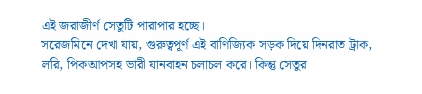এই জরাজীর্ণ সেতুটি পারাপার হচ্ছে।
সরেজমিনে দেখা যায়, গুরুত্বপূর্ণ এই বাণিজ্যিক সড়ক দিয়ে দিনরাত ট্রাক, লরি, পিকআপসহ ভারী যানবাহন চলাচল করে। কিন্তু সেতুর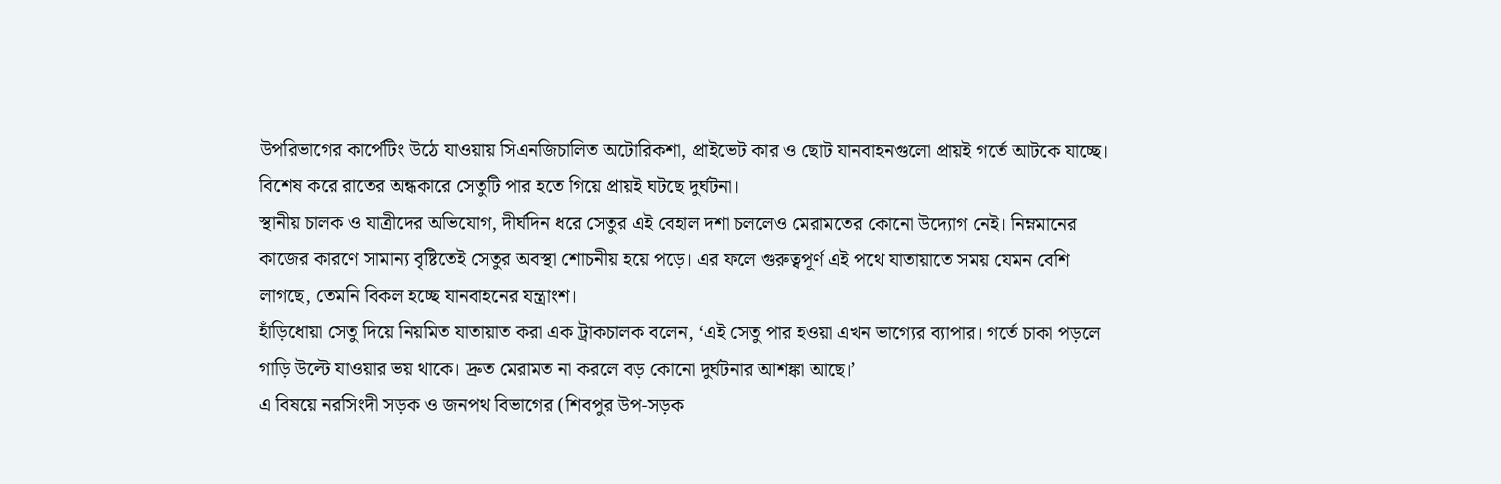উপরিভাগের কার্পেটিং উঠে যাওয়ায় সিএনজিচালিত অটোরিকশা, প্রাইভেট কার ও ছোট যানবাহনগুলো প্রায়ই গর্তে আটকে যাচ্ছে। বিশেষ করে রাতের অন্ধকারে সেতুটি পার হতে গিয়ে প্রায়ই ঘটছে দুর্ঘটনা।
স্থানীয় চালক ও যাত্রীদের অভিযোগ, দীর্ঘদিন ধরে সেতুর এই বেহাল দশা চললেও মেরামতের কোনো উদ্যোগ নেই। নিম্নমানের কাজের কারণে সামান্য বৃষ্টিতেই সেতুর অবস্থা শোচনীয় হয়ে পড়ে। এর ফলে গুরুত্বপূর্ণ এই পথে যাতায়াতে সময় যেমন বেশি লাগছে, তেমনি বিকল হচ্ছে যানবাহনের যন্ত্রাংশ।
হাঁড়িধোয়া সেতু দিয়ে নিয়মিত যাতায়াত করা এক ট্রাকচালক বলেন, ‘এই সেতু পার হওয়া এখন ভাগ্যের ব্যাপার। গর্তে চাকা পড়লে গাড়ি উল্টে যাওয়ার ভয় থাকে। দ্রুত মেরামত না করলে বড় কোনো দুর্ঘটনার আশঙ্কা আছে।’
এ বিষয়ে নরসিংদী সড়ক ও জনপথ বিভাগের (শিবপুর উপ-সড়ক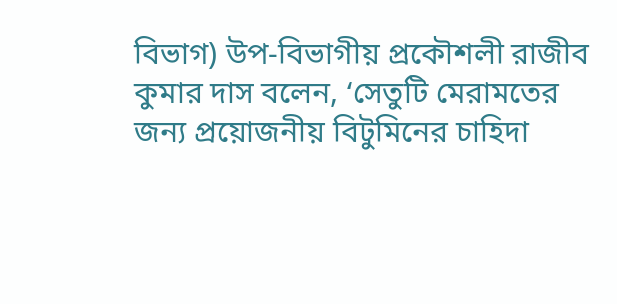বিভাগ) উপ-বিভাগীয় প্রকৌশলী রাজীব কুমার দাস বলেন, ‘সেতুটি মেরামতের জন্য প্রয়োজনীয় বিটুমিনের চাহিদা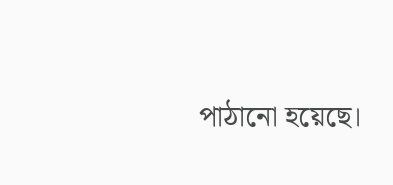পাঠানো হয়েছে।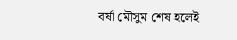বর্ষা মৌসুম শেষ হলেই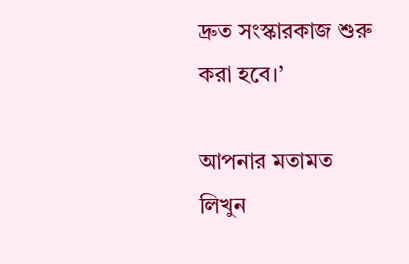দ্রুত সংস্কারকাজ শুরু করা হবে।’

আপনার মতামত লিখুন